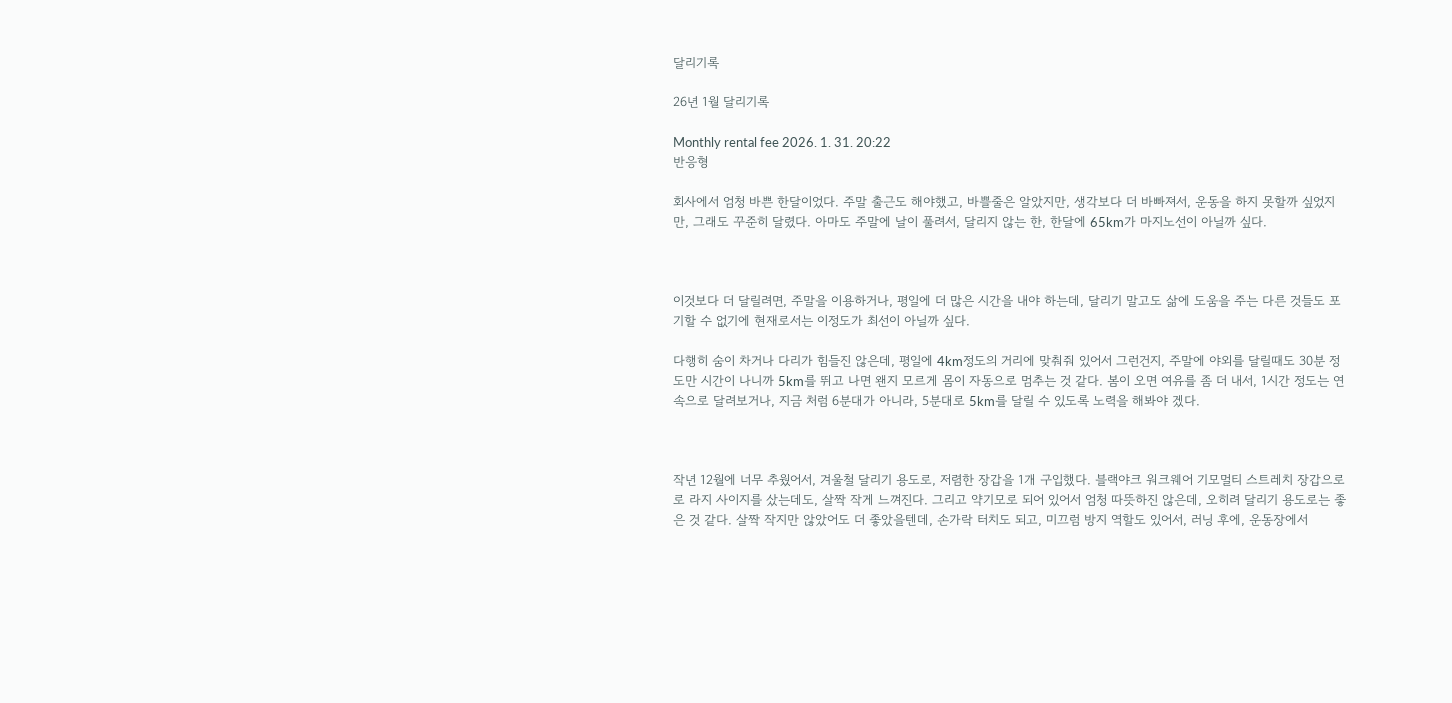달리기록

26년 1월 달리기록

Monthly rental fee 2026. 1. 31. 20:22
반응형

회사에서 엄청 바쁜 한달이었다. 주말 출근도 해야했고, 바쁠줄은 알았지만, 생각보다 더 바빠져서, 운동을 하지 못할까 싶었지만, 그래도 꾸준히 달렸다. 아마도 주말에 날이 풀려서, 달리지 않는 한, 한달에 65km가 마지노선이 아닐까 싶다.



이것보다 더 달릴려면, 주말을 이용하거나, 평일에 더 많은 시간을 내야 하는데, 달리기 말고도 삶에 도움을 주는 다른 것들도 포기할 수 없기에 현재로서는 이정도가 최선이 아닐까 싶다.

다행히 숨이 차거나 다리가 힘들진 않은데, 평일에 4km정도의 거리에 맞춰줘 있어서 그런건지, 주말에 야외를 달릴때도 30분 정도만 시간이 나니까 5km를 뛰고 나면 왠지 모르게 몸이 자동으로 멈추는 것 같다. 봄이 오면 여유를 좀 더 내서, 1시간 정도는 연속으로 달려보거나, 지금 처럼 6분대가 아니라, 5분대로 5km를 달릴 수 있도록 노력을 해봐야 겠다.



작년 12월에 너무 추웠어서, 겨울철 달리기 용도로, 저렴한 장갑을 1개 구입했다. 블랙야크 워크웨어 기모멀티 스트레치 장갑으로로 라지 사이지를 샀는데도, 살짝 작게 느껴진다. 그리고 약기모로 되어 있어서 엄청 따뜻하진 않은데, 오히려 달리기 용도로는 좋은 것 같다. 살짝 작지만 않았어도 더 좋았을텐데, 손가락 터치도 되고, 미끄럼 방지 역할도 있어서, 러닝 후에, 운동장에서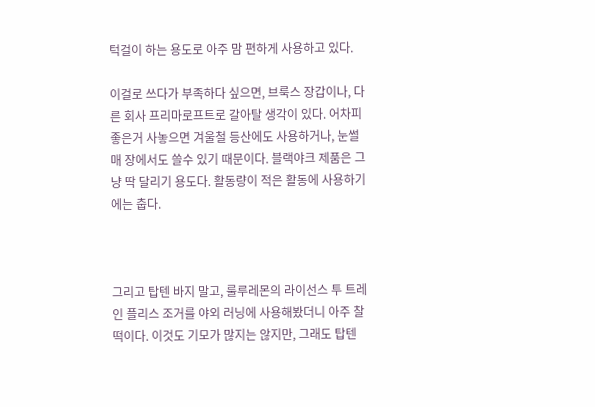턱걸이 하는 용도로 아주 맘 편하게 사용하고 있다.

이걸로 쓰다가 부족하다 싶으면, 브룩스 장갑이나, 다른 회사 프리마로프트로 갈아탈 생각이 있다. 어차피 좋은거 사놓으면 겨울철 등산에도 사용하거나, 눈썰매 장에서도 쓸수 있기 때문이다. 블랙야크 제품은 그냥 딱 달리기 용도다. 활동량이 적은 활동에 사용하기에는 춥다.



그리고 탑텐 바지 말고, 룰루레몬의 라이선스 투 트레인 플리스 조거를 야외 러닝에 사용해봤더니 아주 찰떡이다. 이것도 기모가 많지는 않지만, 그래도 탑텐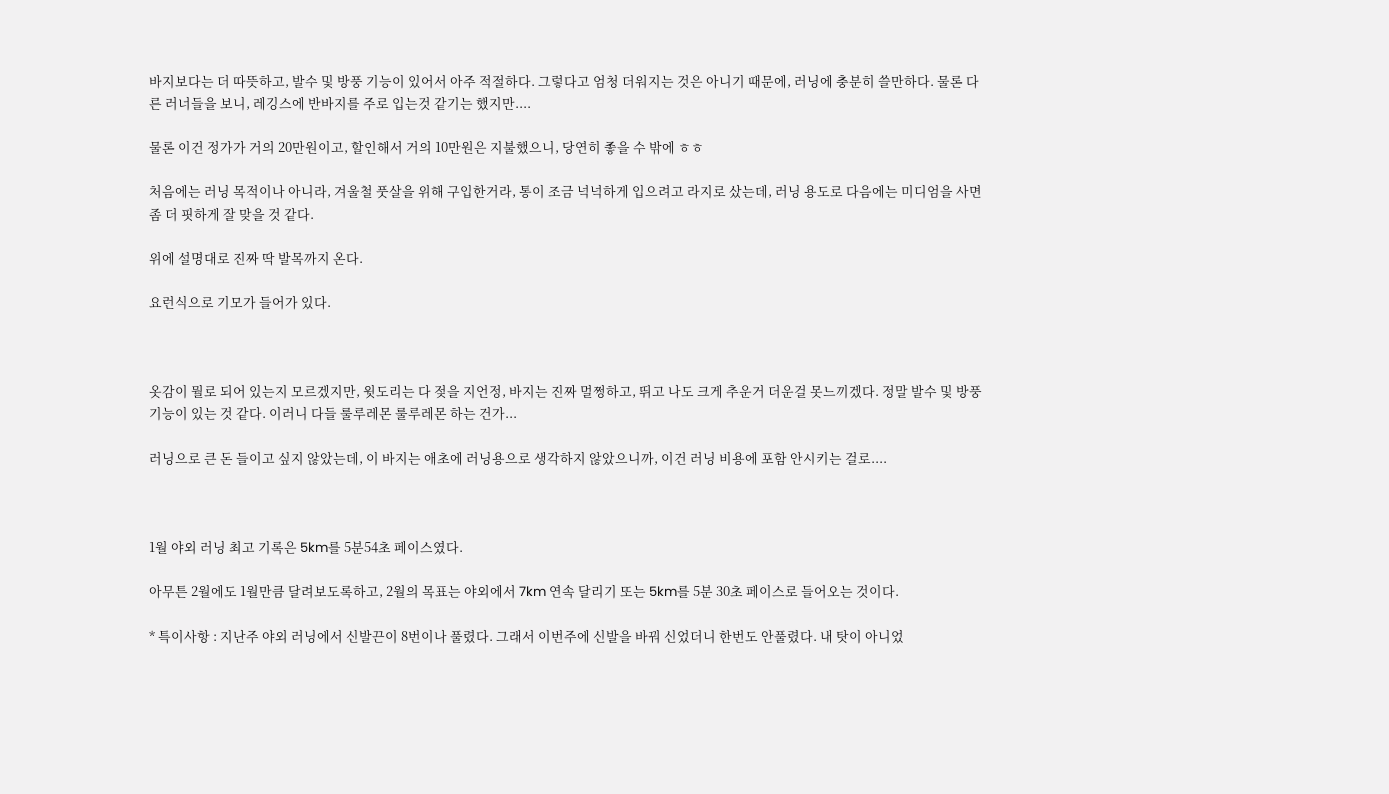바지보다는 더 따뜻하고, 발수 및 방풍 기능이 있어서 아주 적절하다. 그렇다고 엄청 더워지는 것은 아니기 때문에, 러닝에 충분히 쓸만하다. 물론 다른 러너들을 보니, 레깅스에 반바지를 주로 입는것 같기는 했지만....

물론 이건 정가가 거의 20만원이고, 할인해서 거의 10만원은 지불했으니, 당연히 좋을 수 밖에 ㅎㅎ

처음에는 러닝 목적이나 아니라, 겨울철 풋살을 위해 구입한거라, 통이 조금 넉넉하게 입으려고 라지로 샀는데, 러닝 용도로 다음에는 미디엄을 사면 좀 더 핏하게 잘 맞을 것 같다.

위에 설명대로 진짜 딱 발목까지 온다.

요런식으로 기모가 들어가 있다.



옷감이 뭘로 되어 있는지 모르겠지만, 윗도리는 다 젖을 지언정, 바지는 진짜 멀쩡하고, 뛰고 나도 크게 추운거 더운걸 못느끼겠다. 정말 발수 및 방풍 기능이 있는 것 같다. 이러니 다들 룰루레몬 룰루레몬 하는 건가...

러닝으로 큰 돈 들이고 싶지 않았는데, 이 바지는 애초에 러닝용으로 생각하지 않았으니까, 이건 러닝 비용에 포함 안시키는 걸로....



1월 야외 러닝 최고 기록은 5km를 5분54초 페이스였다.

아무튼 2월에도 1월만큼 달려보도록하고, 2월의 목표는 야외에서 7km 연속 달리기 또는 5km를 5분 30초 페이스로 들어오는 것이다.

* 특이사항 : 지난주 야외 러닝에서 신발끈이 8번이나 풀렸다. 그래서 이번주에 신발을 바꿔 신었더니 한번도 안풀렸다. 내 탓이 아니었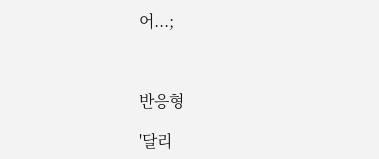어...;



반응형

'달리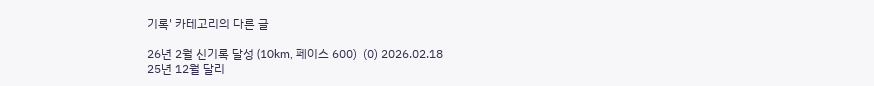기록' 카테고리의 다른 글

26년 2월 신기록 달성 (10km, 페이스 600)  (0) 2026.02.18
25년 12월 달리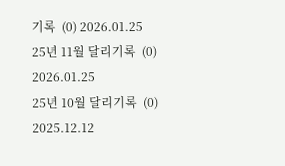기록  (0) 2026.01.25
25년 11월 달리기록  (0) 2026.01.25
25년 10월 달리기록  (0) 2025.12.12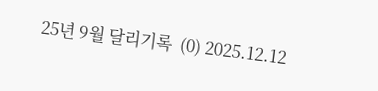25년 9월 달리기록  (0) 2025.12.12